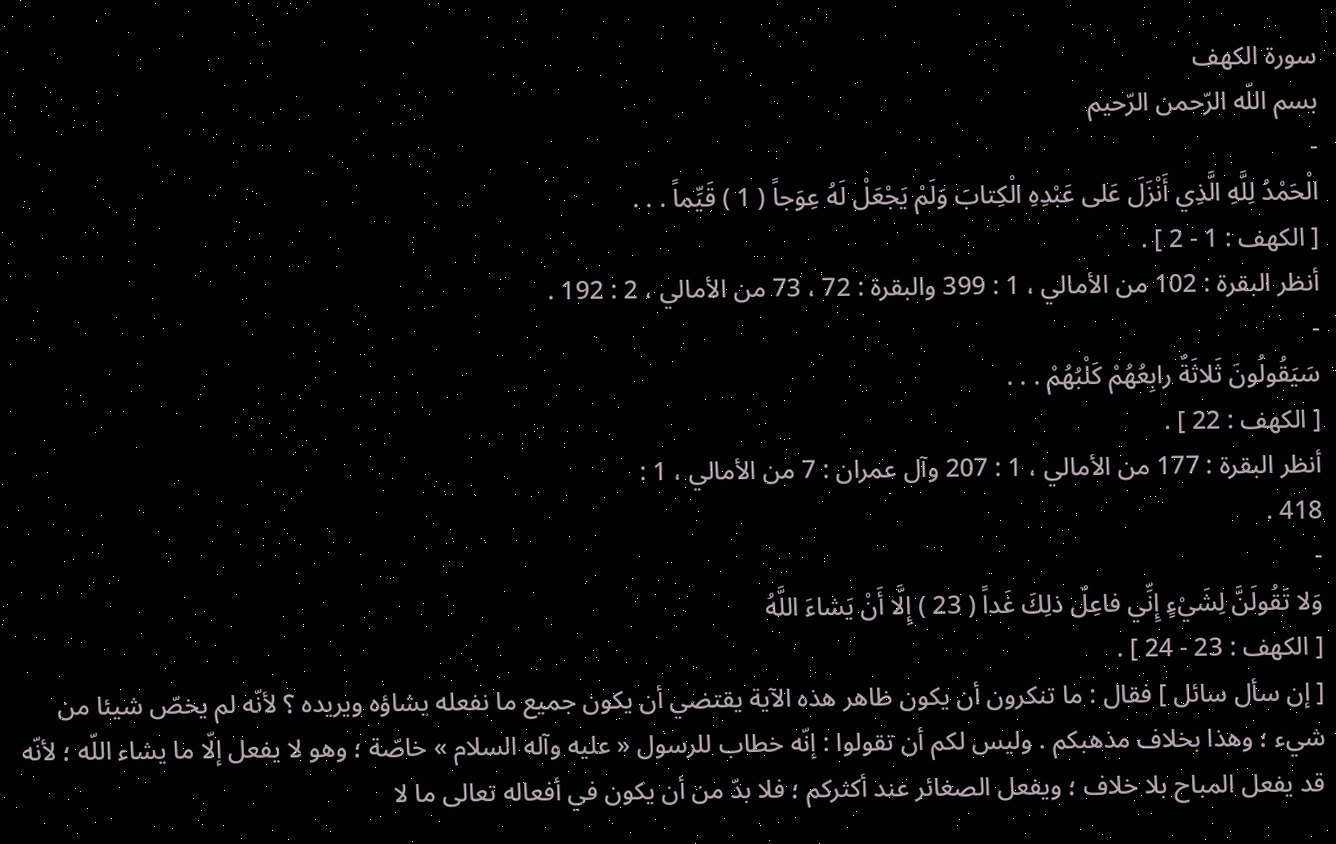سورة الكهف
بسم اللّه الرّحمن الرّحيم
-
الْحَمْدُ لِلَّهِ الَّذِي أَنْزَلَ عَلى عَبْدِهِ الْكِتابَ وَلَمْ يَجْعَلْ لَهُ عِوَجاً ( 1 ) قَيِّماً . . .
[ الكهف : 1 - 2 ] .
أنظر البقرة : 102 من الأمالي ، 1 : 399 والبقرة : 72 ، 73 من الأمالي ، 2 : 192 .
-
سَيَقُولُونَ ثَلاثَةٌ رابِعُهُمْ كَلْبُهُمْ . . .
[ الكهف : 22 ] .
أنظر البقرة : 177 من الأمالي ، 1 : 207 وآل عمران : 7 من الأمالي ، 1 :
418 .
-
وَلا تَقُولَنَّ لِشَيْءٍ إِنِّي فاعِلٌ ذلِكَ غَداً ( 23 ) إِلَّا أَنْ يَشاءَ اللَّهُ
[ الكهف : 23 - 24 ] .
[ إن سأل سائل ] فقال : ما تنكرون أن يكون ظاهر هذه الآية يقتضي أن يكون جميع ما نفعله يشاؤه ويريده ؟ لأنّه لم يخصّ شيئا من شيء ؛ وهذا بخلاف مذهبكم . وليس لكم أن تقولوا : إنّه خطاب للرسول « عليه وآله السلام » خاصّة ؛ وهو لا يفعل إلّا ما يشاء اللّه ؛ لأنّه قد يفعل المباح بلا خلاف ؛ ويفعل الصغائر عند أكثركم ؛ فلا بدّ من أن يكون في أفعاله تعالى ما لا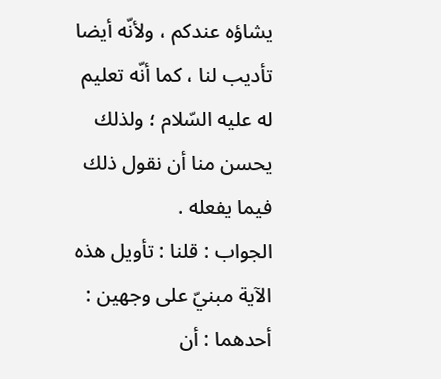يشاؤه عندكم ، ولأنّه أيضا تأديب لنا ، كما أنّه تعليم له عليه السّلام ؛ ولذلك يحسن منا أن نقول ذلك فيما يفعله .
الجواب : قلنا : تأويل هذه الآية مبنيّ على وجهين :
أحدهما : أن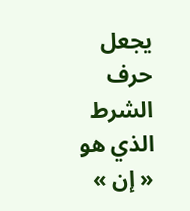يجعل حرف الشرط الذي هو « إن »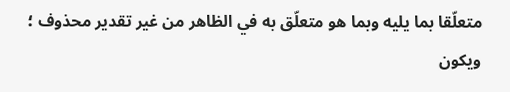متعلّقا بما يليه وبما هو متعلّق به في الظاهر من غير تقدير محذوف ؛ ويكون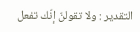التقدير : ولا تقولنّ إنّك تفعل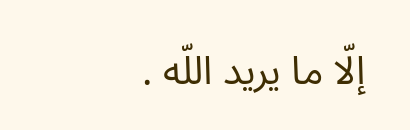إلّا ما يريد اللّه .